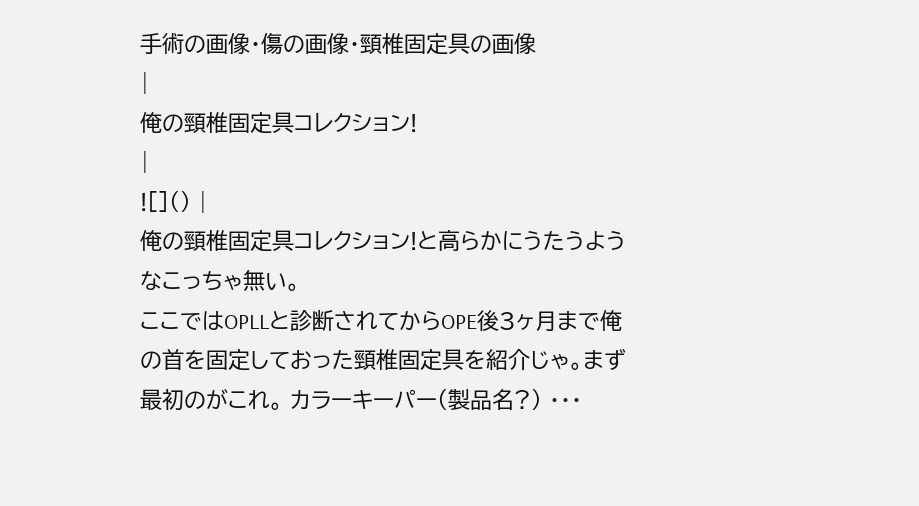手術の画像・傷の画像・頸椎固定具の画像
|
俺の頸椎固定具コレクション!
|
![]() |
俺の頸椎固定具コレクション!と高らかにうたうようなこっちゃ無い。
ここではOPLLと診断されてからOPE後3ヶ月まで俺の首を固定しておった頸椎固定具を紹介じゃ。まず最初のがこれ。 カラーキーパー(製品名?) ・・・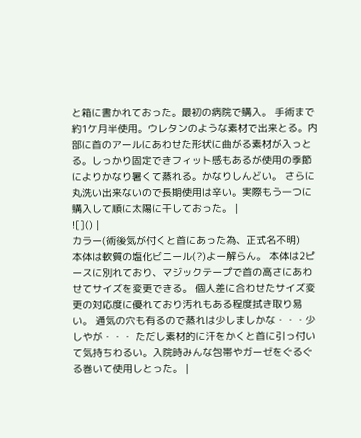と箱に書かれておった。最初の病院で購入。 手術まで約1ケ月半使用。ウレタンのような素材で出来とる。内部に首のアールにあわせた形状に曲がる素材が入っとる。しっかり固定できフィット感もあるが使用の季節によりかなり暑くて蒸れる。かなりしんどい。 さらに丸洗い出来ないので長期使用は辛い。実際もう一つに購入して順に太陽に干しておった。 |
![]() |
カラー(術後気が付くと首にあった為、正式名不明)
本体は軟質の塩化ビニール(?)よー解らん。 本体は2ピースに別れており、マジックテープで首の高さにあわせてサイズを変更できる。 個人差に合わせたサイズ変更の対応度に優れており汚れもある程度拭き取り易い。 通気の穴も有るので蒸れは少しましかな・・・少しやが・・・ ただし素材的に汗をかくと首に引っ付いて気持ちわるい。入院時みんな包帯やガーゼをぐるぐる巻いて使用しとった。 |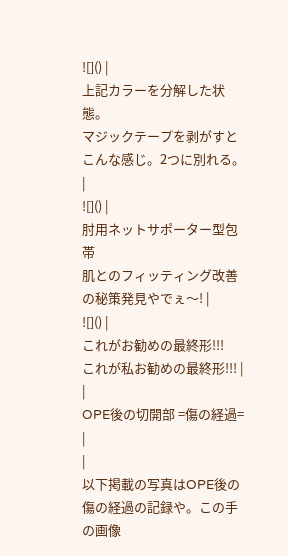![]() |
上記カラーを分解した状態。
マジックテープを剥がすとこんな感じ。2つに別れる。 |
![]() |
肘用ネットサポーター型包帯
肌とのフィッティング改善の秘策発見やでぇ〜! |
![]() |
これがお勧めの最終形!!!
これが私お勧めの最終形!!! |
|
OPE後の切開部 =傷の経過=
|
|
以下掲載の写真はOPE後の傷の経過の記録や。この手の画像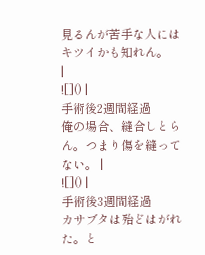見るんが苦手な人にはキツイかも知れん。
|
![]() |
手術後2週間経過
俺の場合、縫合しとらん。つまり傷を縫ってない。 |
![]() |
手術後3週間経過
カサブタは殆どはがれた。と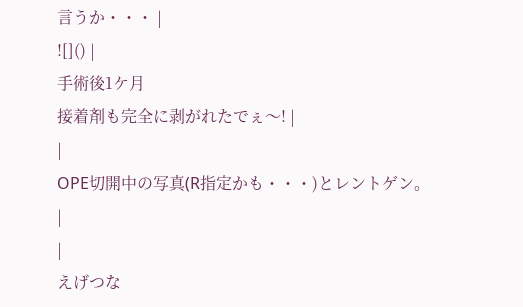言うか・・・ |
![]() |
手術後1ケ月
接着剤も完全に剥がれたでぇ〜! |
|
OPE切開中の写真(R指定かも・・・)とレントゲン。
|
|
えげつな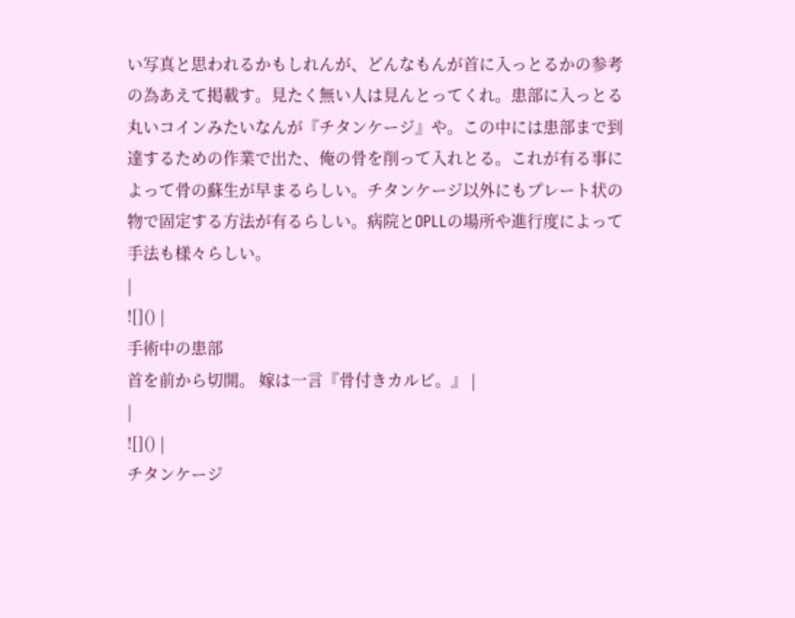い写真と思われるかもしれんが、どんなもんが首に入っとるかの参考の為あえて掲載す。見たく無い人は見んとってくれ。患部に入っとる丸いコインみたいなんが『チタンケージ』や。この中には患部まで到達するための作業で出た、俺の骨を削って入れとる。これが有る事によって骨の蘇生が早まるらしい。チタンケージ以外にもプレート状の物で固定する方法が有るらしい。病院とOPLLの場所や進行度によって手法も様々らしい。
|
![]() |
手術中の患部
首を前から切開。 嫁は一言『骨付きカルビ。』 |
|
![]() |
チタンケージ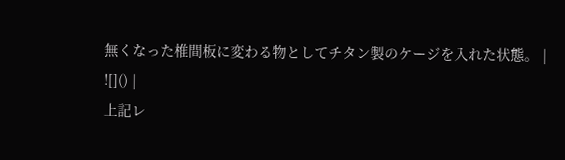無くなった椎間板に変わる物としてチタン製のケージを入れた状態。 |
![]() |
上記レ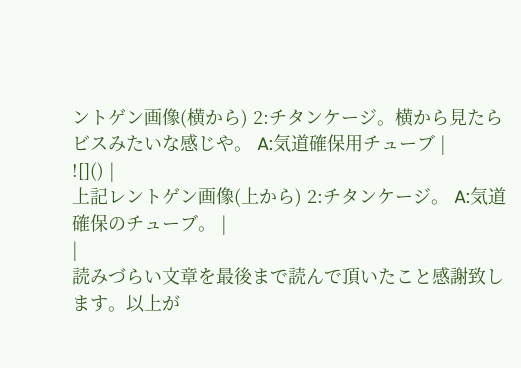ントゲン画像(横から) 2:チタンケージ。横から見たらビスみたいな感じや。 A:気道確保用チューブ |
![]() |
上記レントゲン画像(上から) 2:チタンケージ。 A:気道確保のチューブ。 |
|
読みづらい文章を最後まで読んで頂いたこと感謝致します。以上が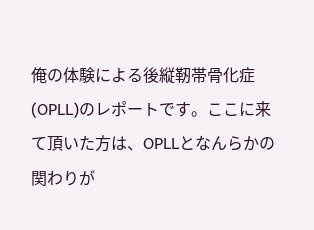俺の体験による後縦靭帯骨化症(OPLL)のレポートです。ここに来て頂いた方は、OPLLとなんらかの関わりが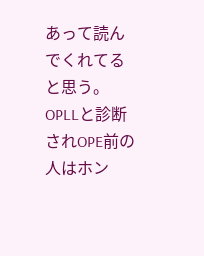あって読んでくれてると思う。OPLLと診断されOPE前の人はホン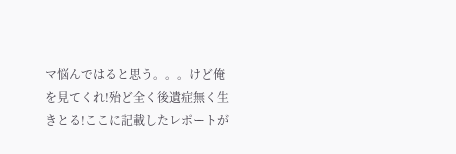マ悩んではると思う。。。けど俺を見てくれ!殆ど全く後遺症無く生きとる!ここに記載したレポートが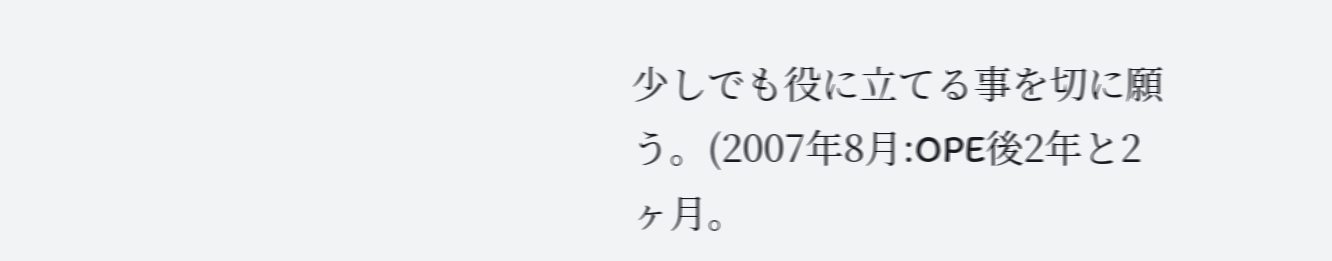少しでも役に立てる事を切に願う。(2007年8月:OPE後2年と2ヶ月。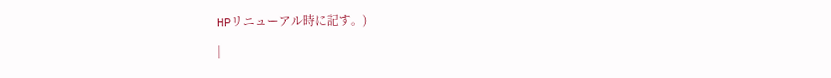HPリニューアル時に記す。)
|